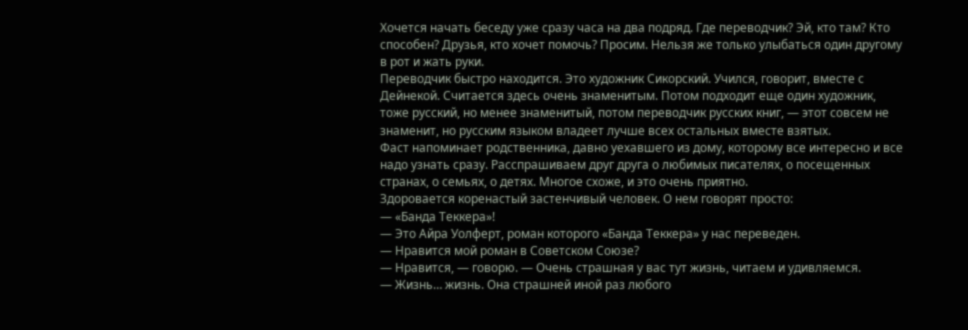Хочется начать беседу уже сразу часа на два подряд. Где переводчик? Эй, кто там? Кто способен? Друзья, кто хочет помочь? Просим. Нельзя же только улыбаться один другому в рот и жать руки.
Переводчик быстро находится. Это художник Сикорский. Учился, говорит, вместе с Дейнекой. Считается здесь очень знаменитым. Потом подходит еще один художник, тоже русский, но менее знаменитый, потом переводчик русских книг, — этот совсем не знаменит, но русским языком владеет лучше всех остальных вместе взятых.
Фаст напоминает родственника, давно уехавшего из дому, которому все интересно и все надо узнать сразу. Расспрашиваем друг друга о любимых писателях, о посещенных странах, о семьях, о детях. Многое схоже, и это очень приятно.
Здоровается коренастый застенчивый человек. О нем говорят просто:
— «Банда Теккера»!
— Это Айра Уолферт, роман которого «Банда Теккера» у нас переведен.
— Нравится мой роман в Советском Союзе?
— Нравится, — говорю. — Очень страшная у вас тут жизнь, читаем и удивляемся.
— Жизнь… жизнь. Она страшней иной раз любого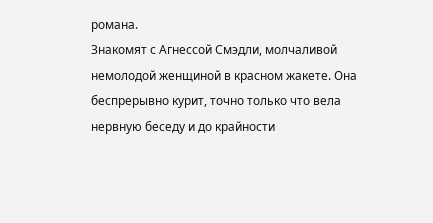романа.
Знакомят с Агнессой Смэдли, молчаливой немолодой женщиной в красном жакете. Она беспрерывно курит, точно только что вела нервную беседу и до крайности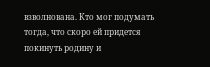взволнована. Кто мог подумать тогда, что скоро ей придется покинуть родину и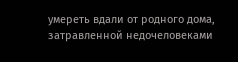умереть вдали от родного дома, затравленной недочеловеками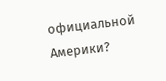официальной Америки?